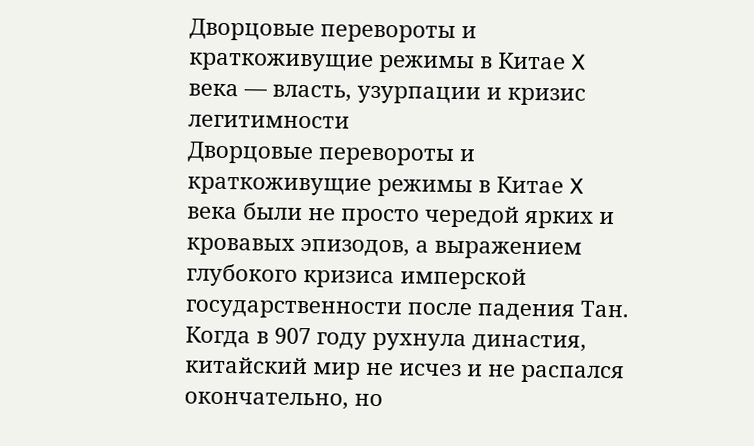Дворцовые перевороты и краткоживущие режимы в Китае X века — власть, узурпации и кризис легитимности
Дворцовые перевороты и краткоживущие режимы в Китае X века были не просто чередой ярких и кровавых эпизодов, а выражением глубокого кризиса имперской государственности после падения Тан. Когда в 907 году рухнула династия, китайский мир не исчез и не распался окончательно, но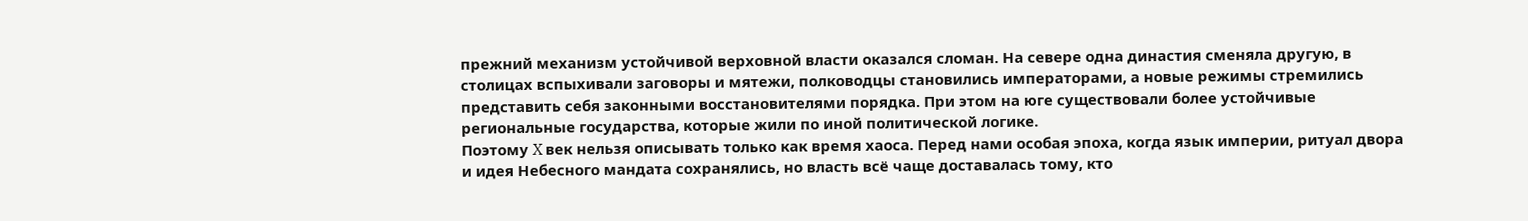прежний механизм устойчивой верховной власти оказался сломан. На севере одна династия сменяла другую, в столицах вспыхивали заговоры и мятежи, полководцы становились императорами, а новые режимы стремились представить себя законными восстановителями порядка. При этом на юге существовали более устойчивые региональные государства, которые жили по иной политической логике.
Поэтому X век нельзя описывать только как время хаоса. Перед нами особая эпоха, когда язык империи, ритуал двора и идея Небесного мандата сохранялись, но власть всё чаще доставалась тому, кто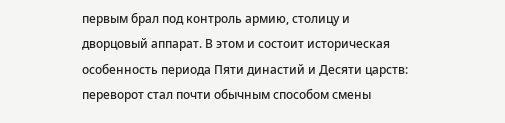первым брал под контроль армию, столицу и дворцовый аппарат. В этом и состоит историческая особенность периода Пяти династий и Десяти царств: переворот стал почти обычным способом смены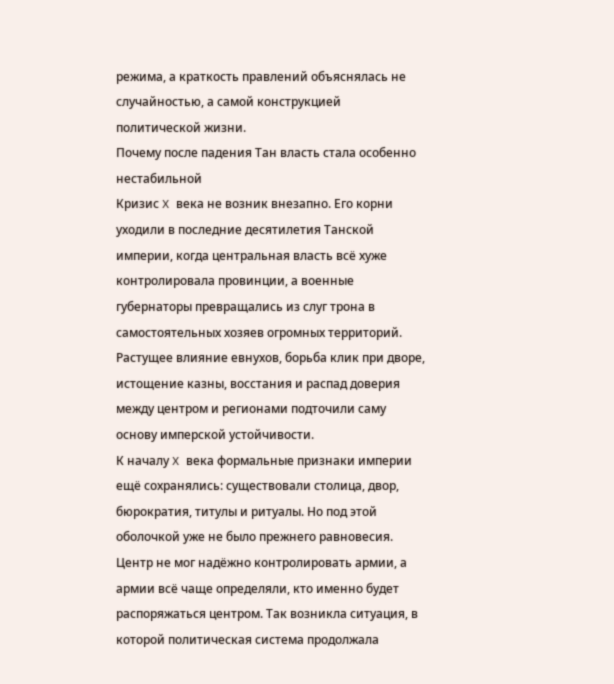режима, а краткость правлений объяснялась не случайностью, а самой конструкцией политической жизни.
Почему после падения Тан власть стала особенно нестабильной
Кризис X века не возник внезапно. Его корни уходили в последние десятилетия Танской империи, когда центральная власть всё хуже контролировала провинции, а военные губернаторы превращались из слуг трона в самостоятельных хозяев огромных территорий. Растущее влияние евнухов, борьба клик при дворе, истощение казны, восстания и распад доверия между центром и регионами подточили саму основу имперской устойчивости.
К началу X века формальные признаки империи ещё сохранялись: существовали столица, двор, бюрократия, титулы и ритуалы. Но под этой оболочкой уже не было прежнего равновесия. Центр не мог надёжно контролировать армии, а армии всё чаще определяли, кто именно будет распоряжаться центром. Так возникла ситуация, в которой политическая система продолжала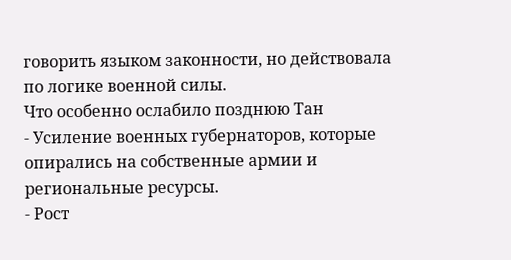говорить языком законности, но действовала по логике военной силы.
Что особенно ослабило позднюю Тан
- Усиление военных губернаторов, которые опирались на собственные армии и региональные ресурсы.
- Рост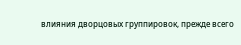влияния дворцовых группировок, прежде всего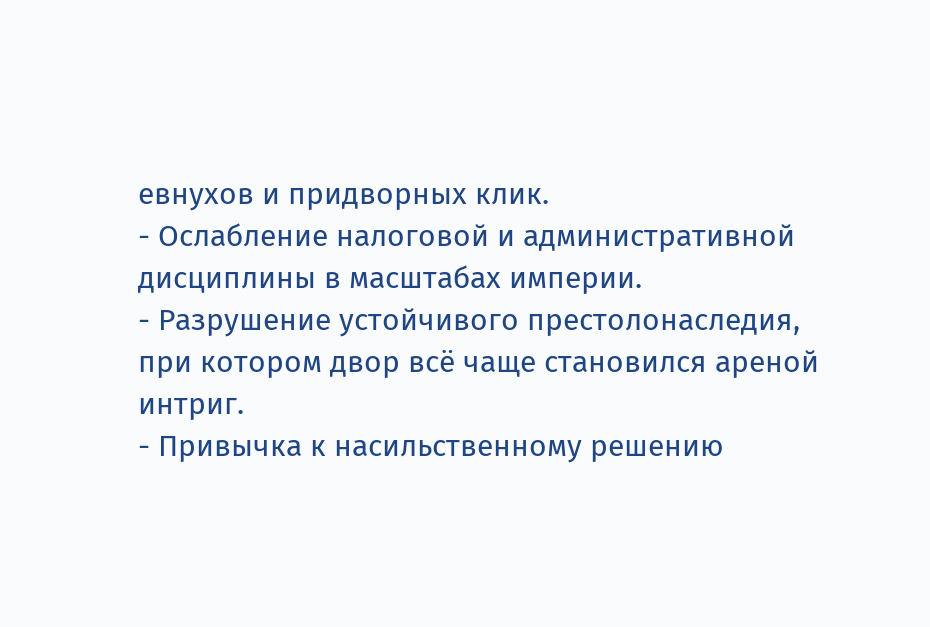евнухов и придворных клик.
- Ослабление налоговой и административной дисциплины в масштабах империи.
- Разрушение устойчивого престолонаследия, при котором двор всё чаще становился ареной интриг.
- Привычка к насильственному решению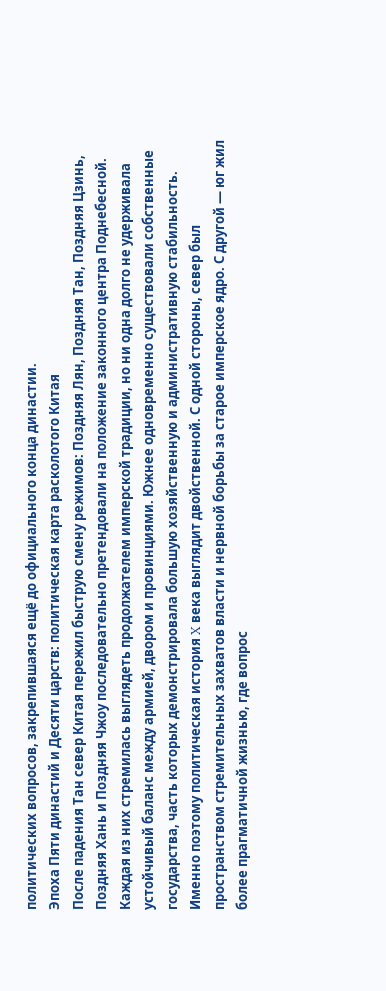политических вопросов, закрепившаяся ещё до официального конца династии.
Эпоха Пяти династий и Десяти царств: политическая карта расколотого Китая
После падения Тан север Китая пережил быструю смену режимов: Поздняя Лян, Поздняя Тан, Поздняя Цзинь, Поздняя Хань и Поздняя Чжоу последовательно претендовали на положение законного центра Поднебесной. Каждая из них стремилась выглядеть продолжателем имперской традиции, но ни одна долго не удерживала устойчивый баланс между армией, двором и провинциями. Южнее одновременно существовали собственные государства, часть которых демонстрировала большую хозяйственную и административную стабильность.
Именно поэтому политическая история X века выглядит двойственной. С одной стороны, север был пространством стремительных захватов власти и нервной борьбы за старое имперское ядро. С другой — юг жил более прагматичной жизнью, где вопрос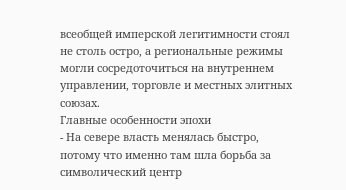всеобщей имперской легитимности стоял не столь остро, а региональные режимы могли сосредоточиться на внутреннем управлении, торговле и местных элитных союзах.
Главные особенности эпохи
- На севере власть менялась быстро, потому что именно там шла борьба за символический центр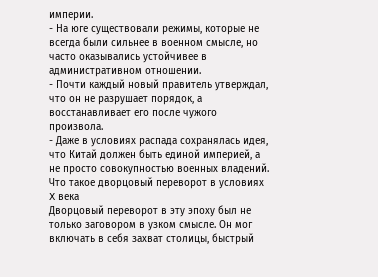империи.
- На юге существовали режимы, которые не всегда были сильнее в военном смысле, но часто оказывались устойчивее в административном отношении.
- Почти каждый новый правитель утверждал, что он не разрушает порядок, а восстанавливает его после чужого произвола.
- Даже в условиях распада сохранялась идея, что Китай должен быть единой империей, а не просто совокупностью военных владений.
Что такое дворцовый переворот в условиях X века
Дворцовый переворот в эту эпоху был не только заговором в узком смысле. Он мог включать в себя захват столицы, быстрый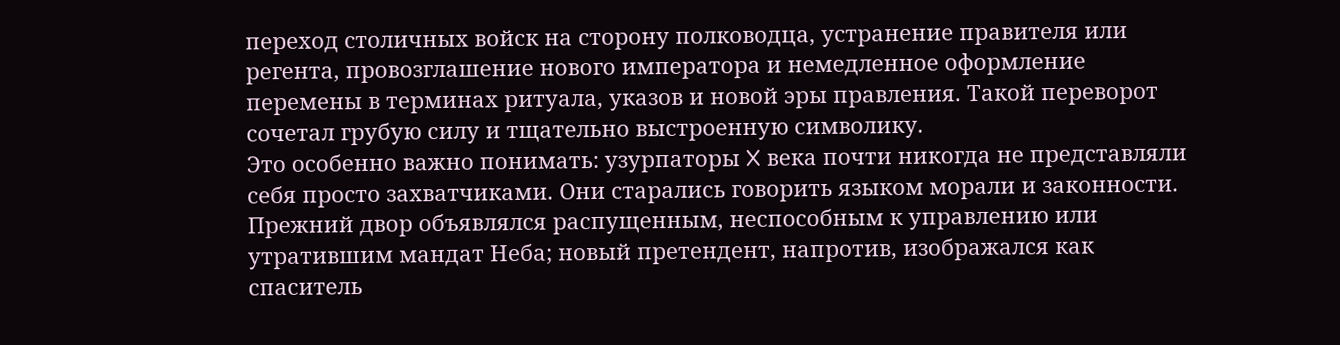переход столичных войск на сторону полководца, устранение правителя или регента, провозглашение нового императора и немедленное оформление перемены в терминах ритуала, указов и новой эры правления. Такой переворот сочетал грубую силу и тщательно выстроенную символику.
Это особенно важно понимать: узурпаторы X века почти никогда не представляли себя просто захватчиками. Они старались говорить языком морали и законности. Прежний двор объявлялся распущенным, неспособным к управлению или утратившим мандат Неба; новый претендент, напротив, изображался как спаситель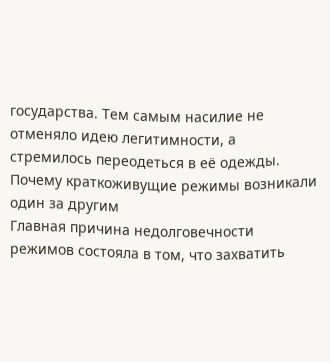государства. Тем самым насилие не отменяло идею легитимности, а стремилось переодеться в её одежды.
Почему краткоживущие режимы возникали один за другим
Главная причина недолговечности режимов состояла в том, что захватить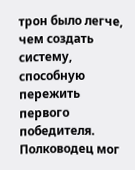трон было легче, чем создать систему, способную пережить первого победителя. Полководец мог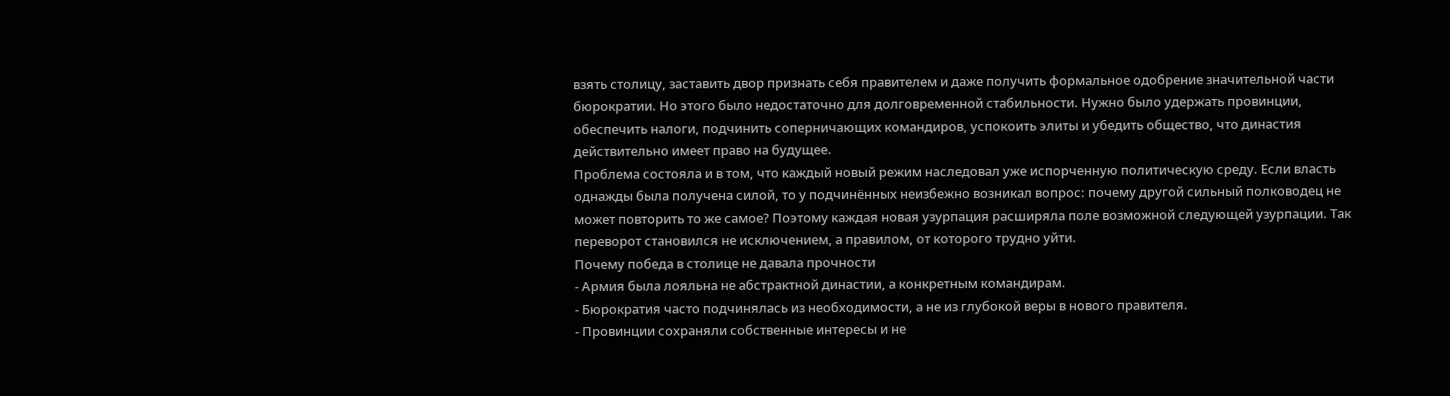взять столицу, заставить двор признать себя правителем и даже получить формальное одобрение значительной части бюрократии. Но этого было недостаточно для долговременной стабильности. Нужно было удержать провинции, обеспечить налоги, подчинить соперничающих командиров, успокоить элиты и убедить общество, что династия действительно имеет право на будущее.
Проблема состояла и в том, что каждый новый режим наследовал уже испорченную политическую среду. Если власть однажды была получена силой, то у подчинённых неизбежно возникал вопрос: почему другой сильный полководец не может повторить то же самое? Поэтому каждая новая узурпация расширяла поле возможной следующей узурпации. Так переворот становился не исключением, а правилом, от которого трудно уйти.
Почему победа в столице не давала прочности
- Армия была лояльна не абстрактной династии, а конкретным командирам.
- Бюрократия часто подчинялась из необходимости, а не из глубокой веры в нового правителя.
- Провинции сохраняли собственные интересы и не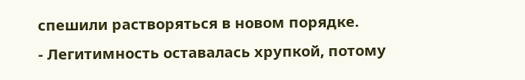спешили растворяться в новом порядке.
- Легитимность оставалась хрупкой, потому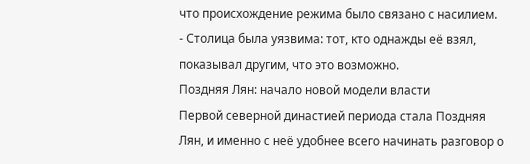что происхождение режима было связано с насилием.
- Столица была уязвима: тот, кто однажды её взял, показывал другим, что это возможно.
Поздняя Лян: начало новой модели власти
Первой северной династией периода стала Поздняя Лян, и именно с неё удобнее всего начинать разговор о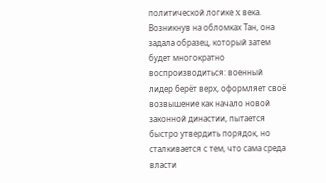политической логике X века. Возникнув на обломках Тан, она задала образец, который затем будет многократно воспроизводиться: военный лидер берёт верх, оформляет своё возвышение как начало новой законной династии, пытается быстро утвердить порядок, но сталкивается с тем, что сама среда власти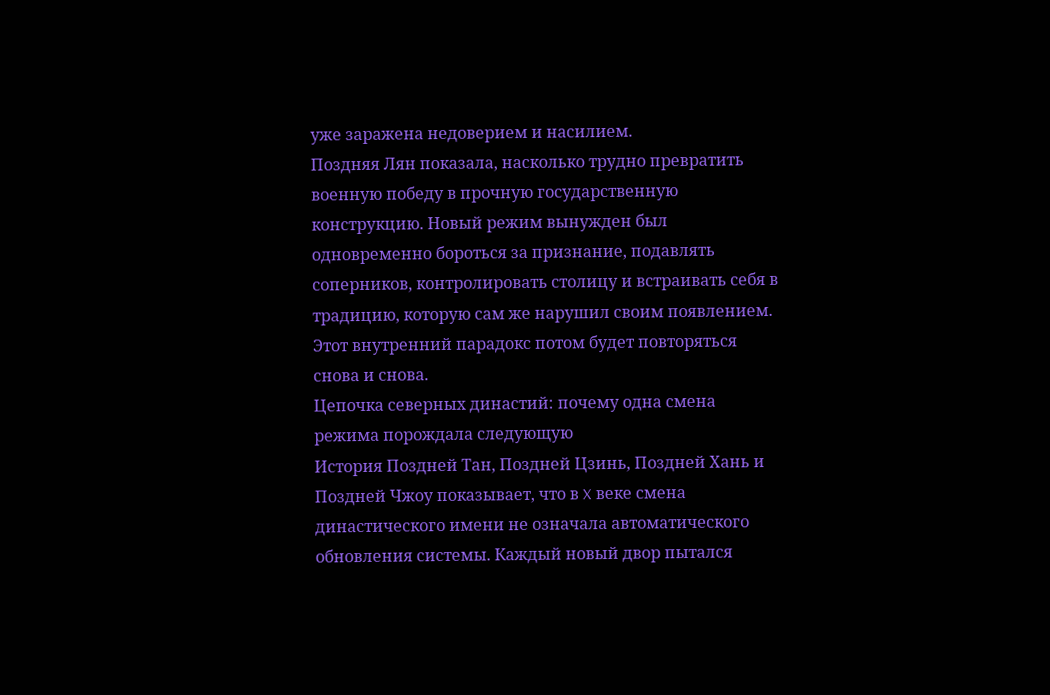уже заражена недоверием и насилием.
Поздняя Лян показала, насколько трудно превратить военную победу в прочную государственную конструкцию. Новый режим вынужден был одновременно бороться за признание, подавлять соперников, контролировать столицу и встраивать себя в традицию, которую сам же нарушил своим появлением. Этот внутренний парадокс потом будет повторяться снова и снова.
Цепочка северных династий: почему одна смена режима порождала следующую
История Поздней Тан, Поздней Цзинь, Поздней Хань и Поздней Чжоу показывает, что в X веке смена династического имени не означала автоматического обновления системы. Каждый новый двор пытался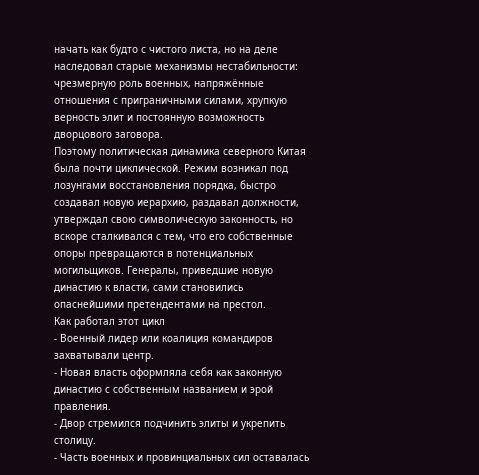начать как будто с чистого листа, но на деле наследовал старые механизмы нестабильности: чрезмерную роль военных, напряжённые отношения с приграничными силами, хрупкую верность элит и постоянную возможность дворцового заговора.
Поэтому политическая динамика северного Китая была почти циклической. Режим возникал под лозунгами восстановления порядка, быстро создавал новую иерархию, раздавал должности, утверждал свою символическую законность, но вскоре сталкивался с тем, что его собственные опоры превращаются в потенциальных могильщиков. Генералы, приведшие новую династию к власти, сами становились опаснейшими претендентами на престол.
Как работал этот цикл
- Военный лидер или коалиция командиров захватывали центр.
- Новая власть оформляла себя как законную династию с собственным названием и эрой правления.
- Двор стремился подчинить элиты и укрепить столицу.
- Часть военных и провинциальных сил оставалась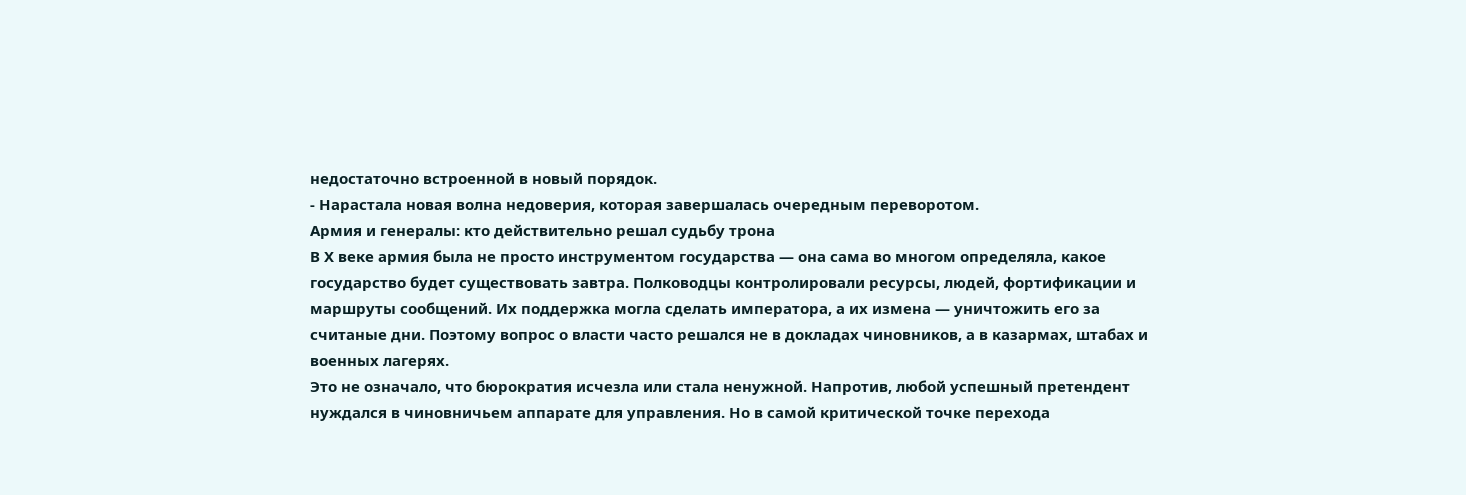недостаточно встроенной в новый порядок.
- Нарастала новая волна недоверия, которая завершалась очередным переворотом.
Армия и генералы: кто действительно решал судьбу трона
В X веке армия была не просто инструментом государства — она сама во многом определяла, какое государство будет существовать завтра. Полководцы контролировали ресурсы, людей, фортификации и маршруты сообщений. Их поддержка могла сделать императора, а их измена — уничтожить его за считаные дни. Поэтому вопрос о власти часто решался не в докладах чиновников, а в казармах, штабах и военных лагерях.
Это не означало, что бюрократия исчезла или стала ненужной. Напротив, любой успешный претендент нуждался в чиновничьем аппарате для управления. Но в самой критической точке перехода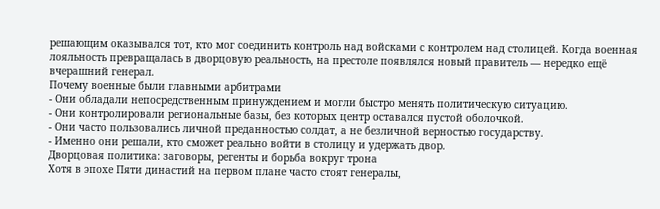решающим оказывался тот, кто мог соединить контроль над войсками с контролем над столицей. Когда военная лояльность превращалась в дворцовую реальность, на престоле появлялся новый правитель — нередко ещё вчерашний генерал.
Почему военные были главными арбитрами
- Они обладали непосредственным принуждением и могли быстро менять политическую ситуацию.
- Они контролировали региональные базы, без которых центр оставался пустой оболочкой.
- Они часто пользовались личной преданностью солдат, а не безличной верностью государству.
- Именно они решали, кто сможет реально войти в столицу и удержать двор.
Дворцовая политика: заговоры, регенты и борьба вокруг трона
Хотя в эпохе Пяти династий на первом плане часто стоят генералы,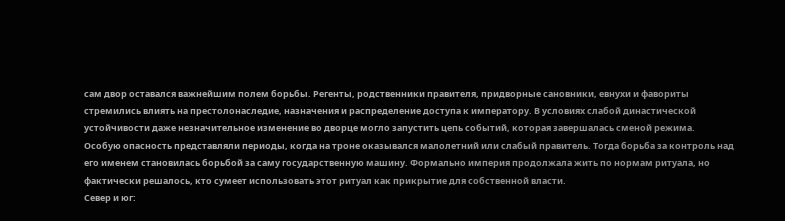сам двор оставался важнейшим полем борьбы. Регенты, родственники правителя, придворные сановники, евнухи и фавориты стремились влиять на престолонаследие, назначения и распределение доступа к императору. В условиях слабой династической устойчивости даже незначительное изменение во дворце могло запустить цепь событий, которая завершалась сменой режима.
Особую опасность представляли периоды, когда на троне оказывался малолетний или слабый правитель. Тогда борьба за контроль над его именем становилась борьбой за саму государственную машину. Формально империя продолжала жить по нормам ритуала, но фактически решалось, кто сумеет использовать этот ритуал как прикрытие для собственной власти.
Север и юг: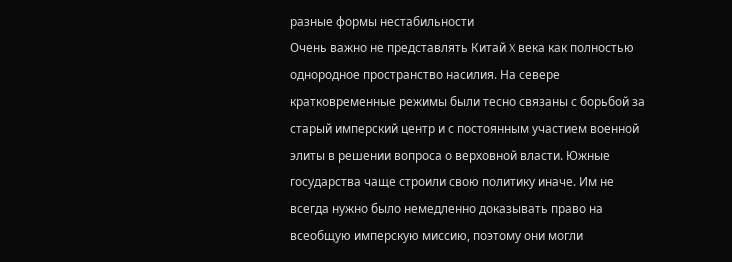разные формы нестабильности
Очень важно не представлять Китай X века как полностью однородное пространство насилия. На севере кратковременные режимы были тесно связаны с борьбой за старый имперский центр и с постоянным участием военной элиты в решении вопроса о верховной власти. Южные государства чаще строили свою политику иначе. Им не всегда нужно было немедленно доказывать право на всеобщую имперскую миссию, поэтому они могли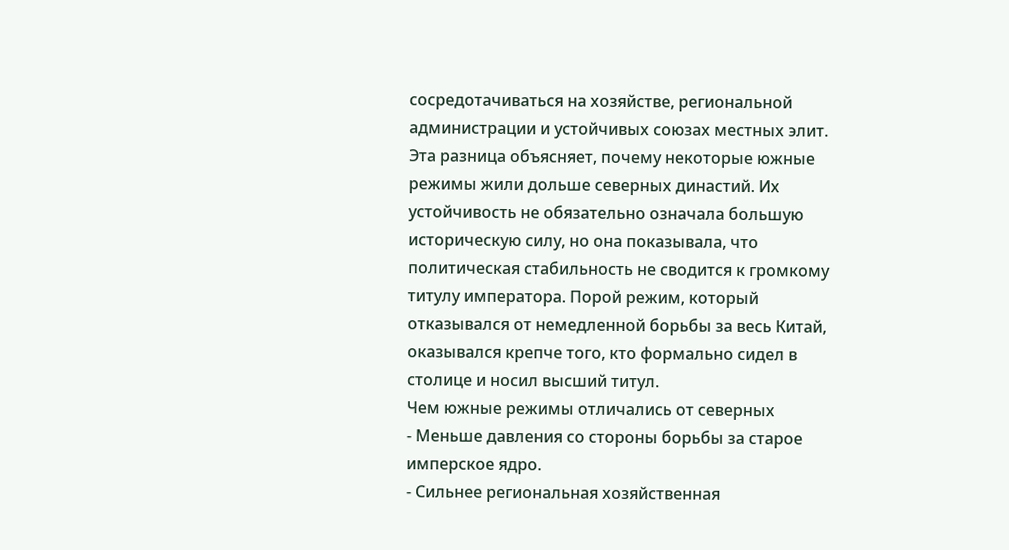сосредотачиваться на хозяйстве, региональной администрации и устойчивых союзах местных элит.
Эта разница объясняет, почему некоторые южные режимы жили дольше северных династий. Их устойчивость не обязательно означала большую историческую силу, но она показывала, что политическая стабильность не сводится к громкому титулу императора. Порой режим, который отказывался от немедленной борьбы за весь Китай, оказывался крепче того, кто формально сидел в столице и носил высший титул.
Чем южные режимы отличались от северных
- Меньше давления со стороны борьбы за старое имперское ядро.
- Сильнее региональная хозяйственная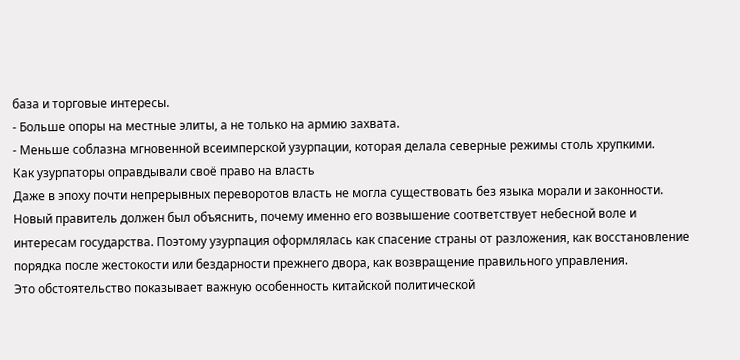база и торговые интересы.
- Больше опоры на местные элиты, а не только на армию захвата.
- Меньше соблазна мгновенной всеимперской узурпации, которая делала северные режимы столь хрупкими.
Как узурпаторы оправдывали своё право на власть
Даже в эпоху почти непрерывных переворотов власть не могла существовать без языка морали и законности. Новый правитель должен был объяснить, почему именно его возвышение соответствует небесной воле и интересам государства. Поэтому узурпация оформлялась как спасение страны от разложения, как восстановление порядка после жестокости или бездарности прежнего двора, как возвращение правильного управления.
Это обстоятельство показывает важную особенность китайской политической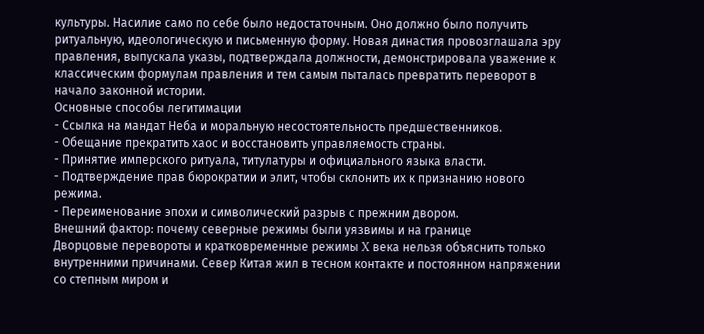культуры. Насилие само по себе было недостаточным. Оно должно было получить ритуальную, идеологическую и письменную форму. Новая династия провозглашала эру правления, выпускала указы, подтверждала должности, демонстрировала уважение к классическим формулам правления и тем самым пыталась превратить переворот в начало законной истории.
Основные способы легитимации
- Ссылка на мандат Неба и моральную несостоятельность предшественников.
- Обещание прекратить хаос и восстановить управляемость страны.
- Принятие имперского ритуала, титулатуры и официального языка власти.
- Подтверждение прав бюрократии и элит, чтобы склонить их к признанию нового режима.
- Переименование эпохи и символический разрыв с прежним двором.
Внешний фактор: почему северные режимы были уязвимы и на границе
Дворцовые перевороты и кратковременные режимы X века нельзя объяснить только внутренними причинами. Север Китая жил в тесном контакте и постоянном напряжении со степным миром и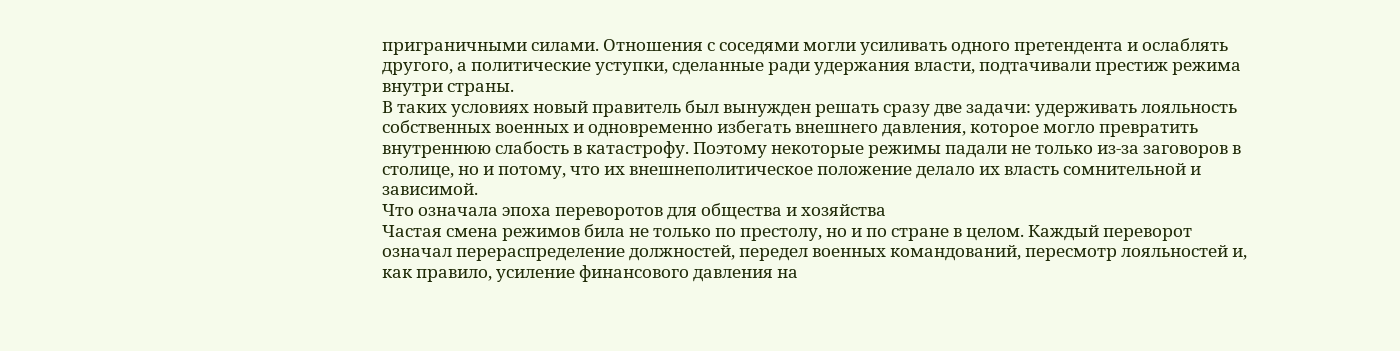приграничными силами. Отношения с соседями могли усиливать одного претендента и ослаблять другого, а политические уступки, сделанные ради удержания власти, подтачивали престиж режима внутри страны.
В таких условиях новый правитель был вынужден решать сразу две задачи: удерживать лояльность собственных военных и одновременно избегать внешнего давления, которое могло превратить внутреннюю слабость в катастрофу. Поэтому некоторые режимы падали не только из-за заговоров в столице, но и потому, что их внешнеполитическое положение делало их власть сомнительной и зависимой.
Что означала эпоха переворотов для общества и хозяйства
Частая смена режимов била не только по престолу, но и по стране в целом. Каждый переворот означал перераспределение должностей, передел военных командований, пересмотр лояльностей и, как правило, усиление финансового давления на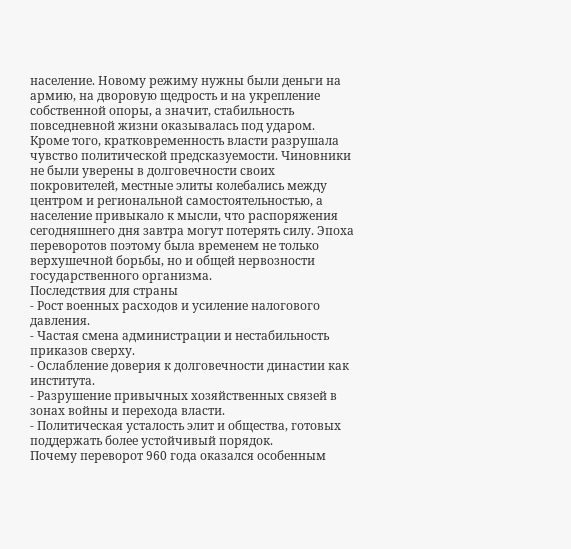население. Новому режиму нужны были деньги на армию, на дворовую щедрость и на укрепление собственной опоры, а значит, стабильность повседневной жизни оказывалась под ударом.
Кроме того, кратковременность власти разрушала чувство политической предсказуемости. Чиновники не были уверены в долговечности своих покровителей, местные элиты колебались между центром и региональной самостоятельностью, а население привыкало к мысли, что распоряжения сегодняшнего дня завтра могут потерять силу. Эпоха переворотов поэтому была временем не только верхушечной борьбы, но и общей нервозности государственного организма.
Последствия для страны
- Рост военных расходов и усиление налогового давления.
- Частая смена администрации и нестабильность приказов сверху.
- Ослабление доверия к долговечности династии как института.
- Разрушение привычных хозяйственных связей в зонах войны и перехода власти.
- Политическая усталость элит и общества, готовых поддержать более устойчивый порядок.
Почему переворот 960 года оказался особенным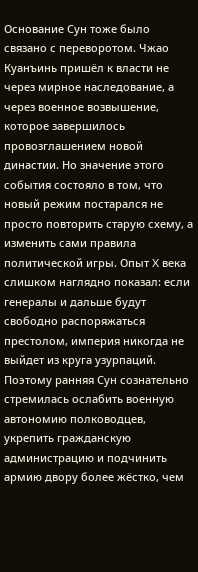Основание Сун тоже было связано с переворотом. Чжао Куанъинь пришёл к власти не через мирное наследование, а через военное возвышение, которое завершилось провозглашением новой династии. Но значение этого события состояло в том, что новый режим постарался не просто повторить старую схему, а изменить сами правила политической игры. Опыт X века слишком наглядно показал: если генералы и дальше будут свободно распоряжаться престолом, империя никогда не выйдет из круга узурпаций.
Поэтому ранняя Сун сознательно стремилась ослабить военную автономию полководцев, укрепить гражданскую администрацию и подчинить армию двору более жёстко, чем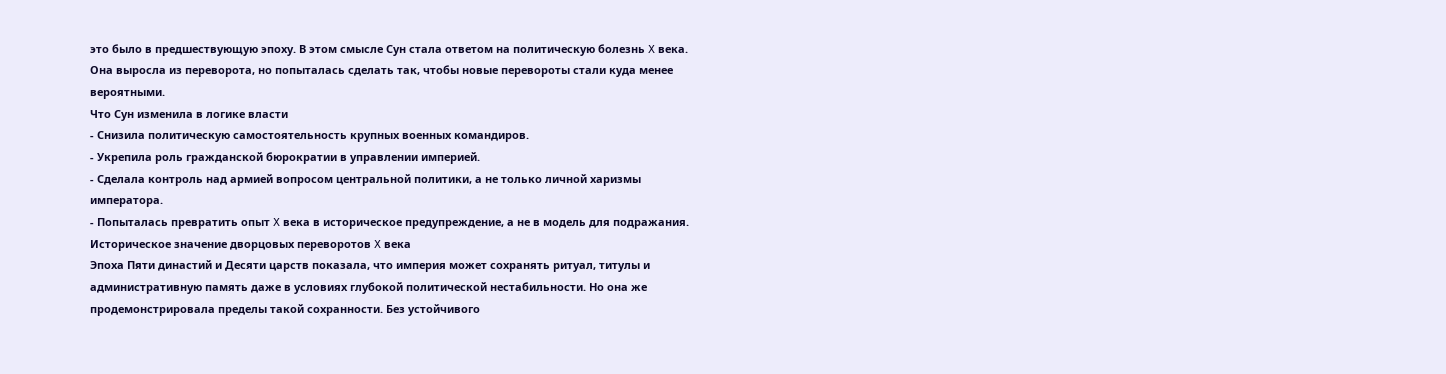это было в предшествующую эпоху. В этом смысле Сун стала ответом на политическую болезнь X века. Она выросла из переворота, но попыталась сделать так, чтобы новые перевороты стали куда менее вероятными.
Что Сун изменила в логике власти
- Снизила политическую самостоятельность крупных военных командиров.
- Укрепила роль гражданской бюрократии в управлении империей.
- Сделала контроль над армией вопросом центральной политики, а не только личной харизмы императора.
- Попыталась превратить опыт X века в историческое предупреждение, а не в модель для подражания.
Историческое значение дворцовых переворотов X века
Эпоха Пяти династий и Десяти царств показала, что империя может сохранять ритуал, титулы и административную память даже в условиях глубокой политической нестабильности. Но она же продемонстрировала пределы такой сохранности. Без устойчивого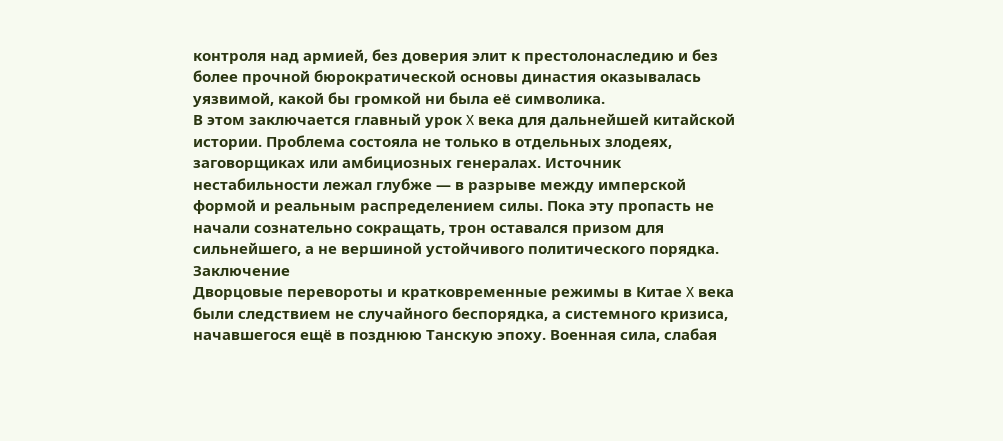контроля над армией, без доверия элит к престолонаследию и без более прочной бюрократической основы династия оказывалась уязвимой, какой бы громкой ни была её символика.
В этом заключается главный урок X века для дальнейшей китайской истории. Проблема состояла не только в отдельных злодеях, заговорщиках или амбициозных генералах. Источник нестабильности лежал глубже — в разрыве между имперской формой и реальным распределением силы. Пока эту пропасть не начали сознательно сокращать, трон оставался призом для сильнейшего, а не вершиной устойчивого политического порядка.
Заключение
Дворцовые перевороты и кратковременные режимы в Китае X века были следствием не случайного беспорядка, а системного кризиса, начавшегося ещё в позднюю Танскую эпоху. Военная сила, слабая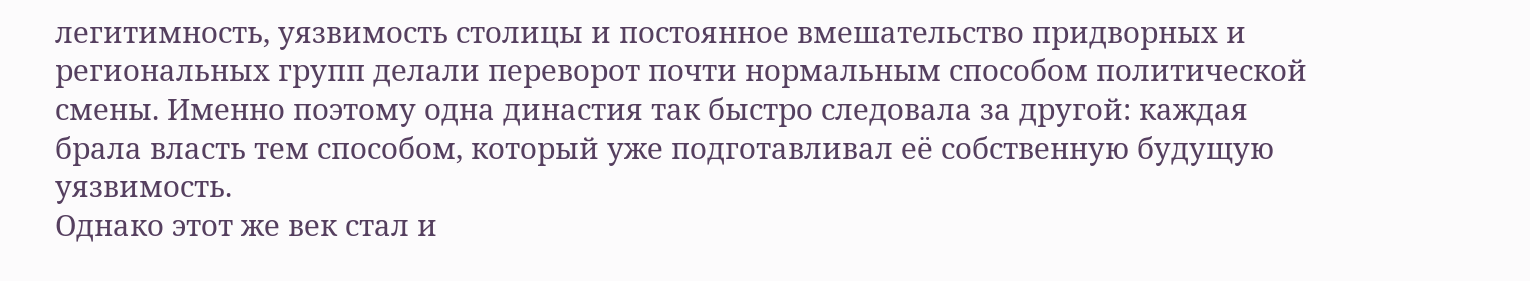легитимность, уязвимость столицы и постоянное вмешательство придворных и региональных групп делали переворот почти нормальным способом политической смены. Именно поэтому одна династия так быстро следовала за другой: каждая брала власть тем способом, который уже подготавливал её собственную будущую уязвимость.
Однако этот же век стал и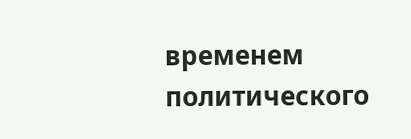временем политического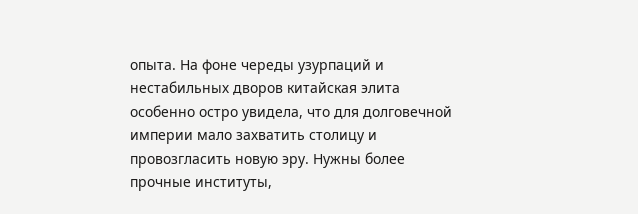опыта. На фоне череды узурпаций и нестабильных дворов китайская элита особенно остро увидела, что для долговечной империи мало захватить столицу и провозгласить новую эру. Нужны более прочные институты,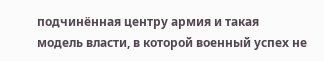подчинённая центру армия и такая модель власти, в которой военный успех не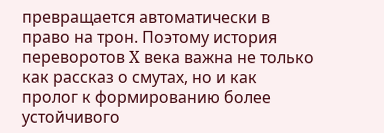превращается автоматически в право на трон. Поэтому история переворотов X века важна не только как рассказ о смутах, но и как пролог к формированию более устойчивого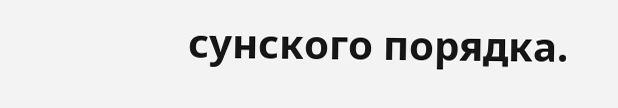сунского порядка.